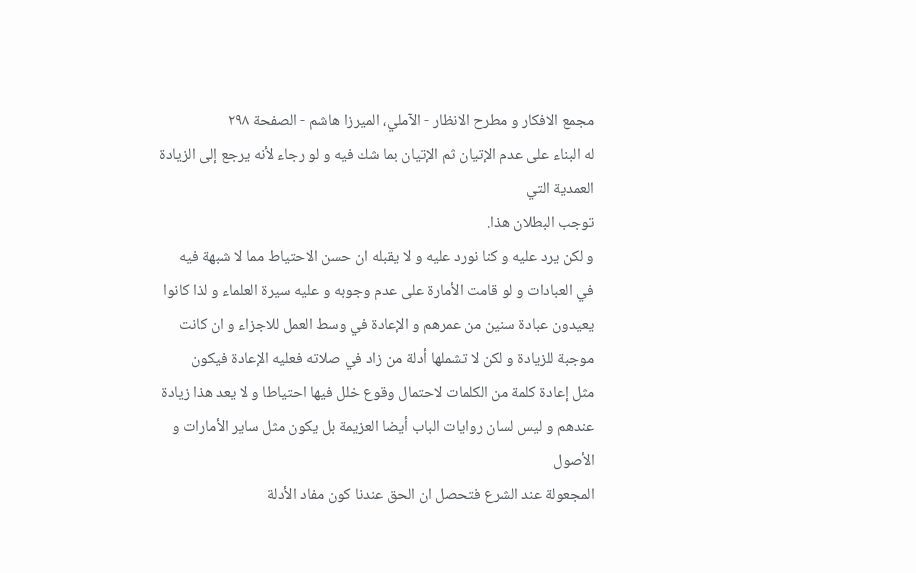مجمع الافكار و مطرح الانظار - الآملي، الميرزا هاشم - الصفحة ٢٩٨
له البناء على عدم الإتيان ثم الإتيان بما شك فيه و لو رجاء لأنه يرجع إلى الزيادة العمدية التي
توجب البطلان هذا.
و لكن يرد عليه و كنا نورد عليه و لا يقبله ان حسن الاحتياط مما لا شبهة فيه
في العبادات و لو قامت الأمارة على عدم وجوبه و عليه سيرة العلماء و لذا كانوا
يعيدون عبادة سنين من عمرهم و الإعادة في وسط العمل للاجزاء و ان كانت
موجبة للزيادة و لكن لا تشملها أدلة من زاد في صلاته فعليه الإعادة فيكون
مثل إعادة كلمة من الكلمات لاحتمال وقوع خلل فيها احتياطا و لا يعد هذا زيادة
عندهم و ليس لسان روايات الباب أيضا العزيمة بل يكون مثل ساير الأمارات و الأصول
المجعولة عند الشرع فتحصل ان الحق عندنا كون مفاد الأدلة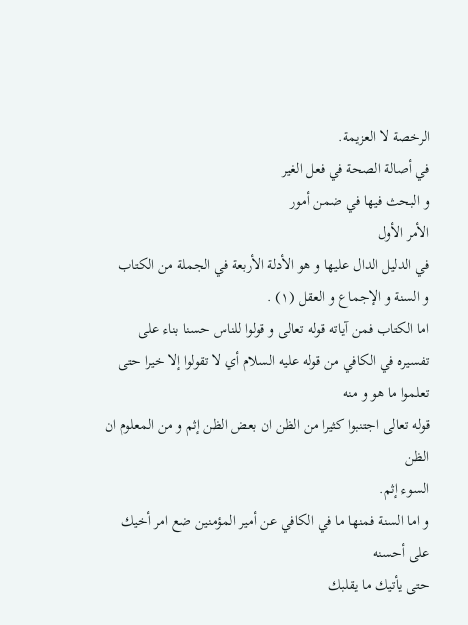الرخصة لا العزيمة.
في أصالة الصحة في فعل الغير
و البحث فيها في ضمن أمور
الأمر الأول
في الدليل الدال عليها و هو الأدلة الأربعة في الجملة من الكتاب
و السنة و الإجماع و العقل (١) .
اما الكتاب فمن آياته قوله تعالى و قولوا للناس حسنا بناء على
تفسيره في الكافي من قوله عليه السلام أي لا تقولوا إلا خيرا حتى تعلموا ما هو و منه
قوله تعالى اجتنبوا كثيرا من الظن ان بعض الظن إثم و من المعلوم ان الظن
السوء إثم.
و اما السنة فمنها ما في الكافي عن أمير المؤمنين ضع امر أخيك على أحسنه
حتى يأتيك ما يقلبك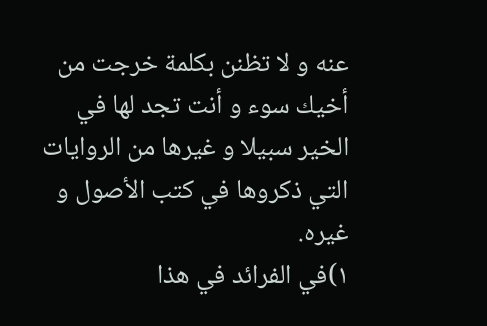عنه و لا تظنن بكلمة خرجت من أخيك سوء و أنت تجد لها في
الخير سبيلا و غيرها من الروايات التي ذكروها في كتب الأصول و غيره.
١)في الفرائد في هذا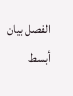الفصل بيان أبسط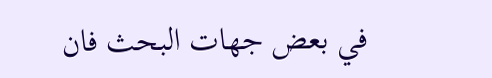في بعض جهات البحث فان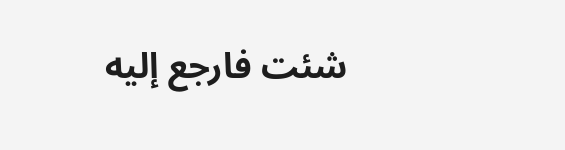شئت فارجع إليه